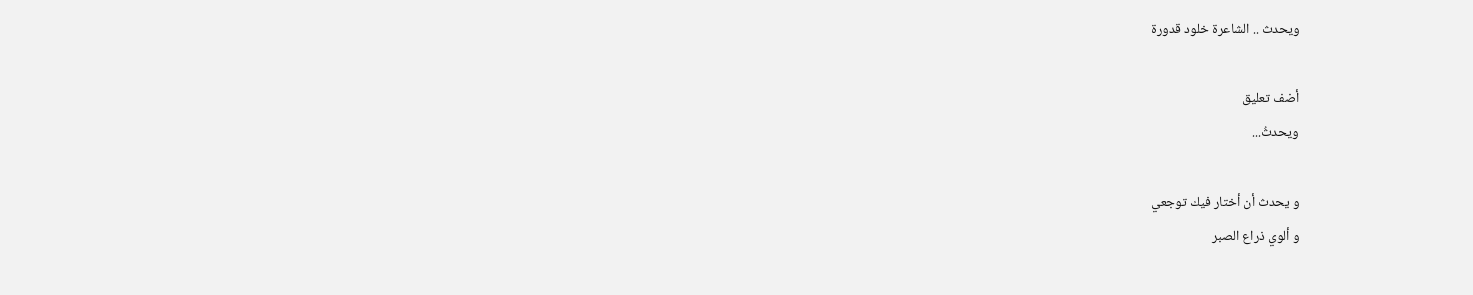ويحدث .. الشاعرة خلود قدورة

أضف تعليق
ويحدثُ...

و يحدث أن أختار فيك توجعي
و ألوي ذراع الصبر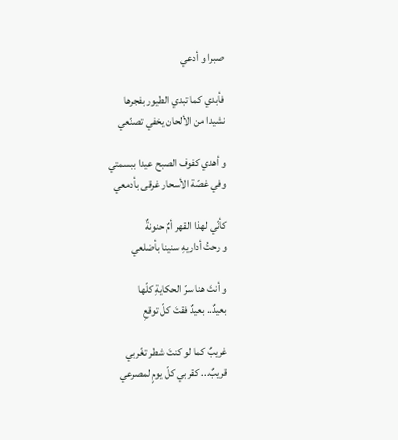صبرا و أدعي

فأبدي كما تبدي الطيور بفجرها
نشيدا من الألحان يخفي تصنّعي

و أهدي كفوف الصبح عيدا ببسمتي
وفي غصّة الأسحار غرقى بأدمعي

كأنّي لهذا القهر أمٌ حنونةٌ
و رحتُ أداريهِ سنينا بأضلعي

و أنتَ هنا سرّ الحكايةِ كلّها
بعيدٌ.. بعيدٌ فقتَ كلّ توقعِ

غريبٌ كما لو كنتَ شطر تغّربي
قريبٌ... كقربي كلّ يومٍ لمصرعي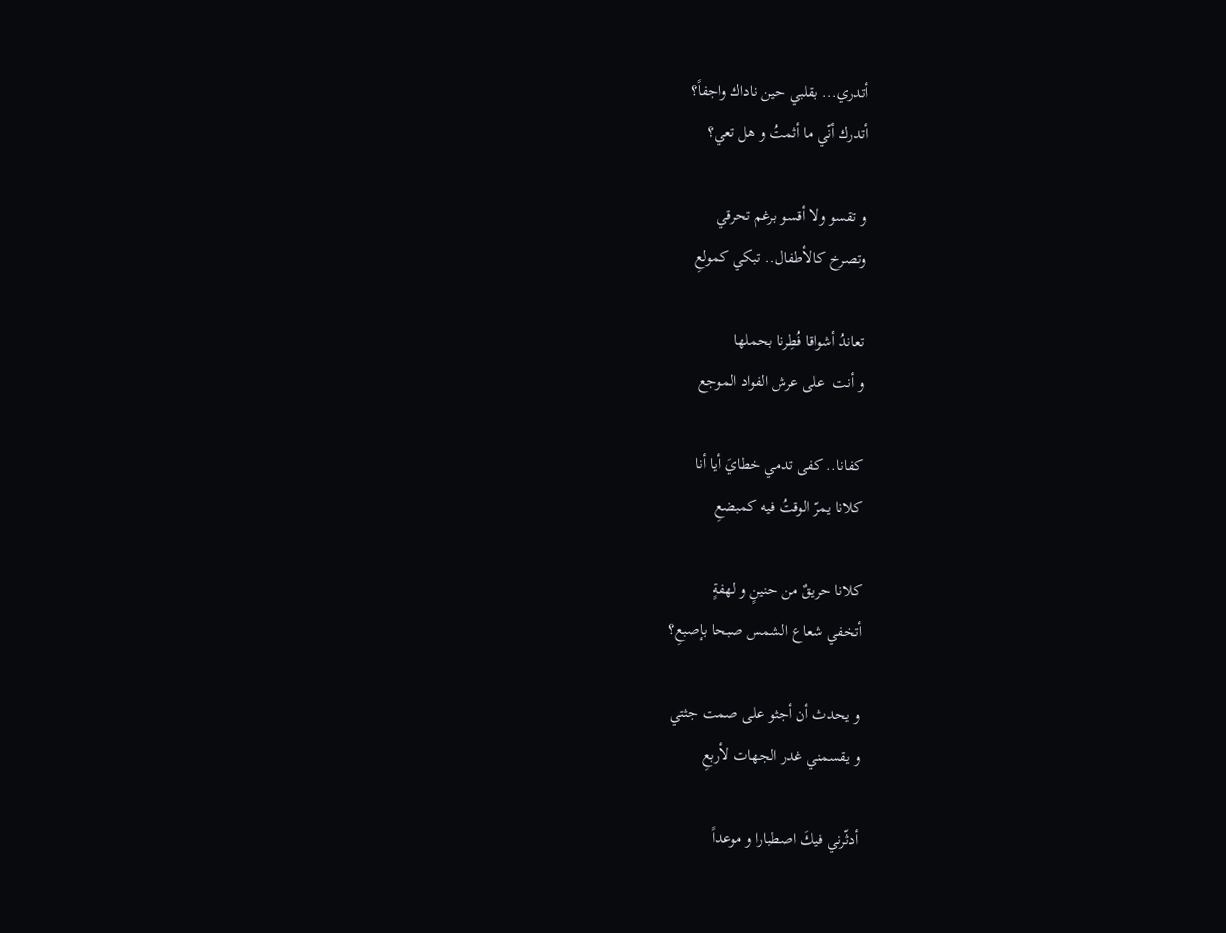أتدري... بقلبي حين ناداك واجفاً؟
أتدرك أنّي ما أثمتُ و هل تعي؟

و تقسو ولا أقسو برغم تحرقي
وتصرخ كالأطفال.. تبكي كمولعِ

تعاندُ أشواقا فُطِرنا بحملها
و أنت  على عرش الفواد الموجع

كفانا.. كفى تدمي خطايَ أيا أنا
كلانا يمرّ الوقتُ فيه كمبضعِ

كلانا حريقٌ من حنينٍ و لهفةٍ
أتخفي شعاع الشمس صبحا بإصبعِ؟

و يحدث أن أجثو على صمت جثتي
و يقسمني غدر الجهات لأربعِ

أدثّرني فيكَ اصطبارا و موعداً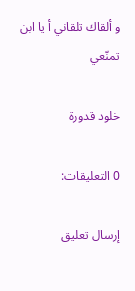و ألقاك تلقاني أ يا ابن تمنّعي

خلود قدورة

0 التعليقات:

إرسال تعليق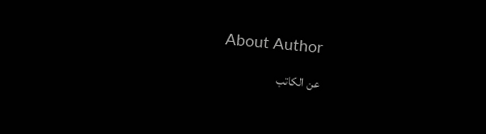About Author

عن الكاتب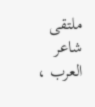ملتقى شاعر العرب ،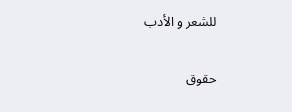للشعر و الأدب

حقوق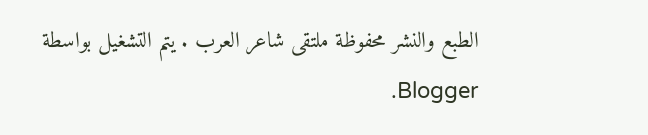الطبع والنشر محفوظة ملتقى شاعر العرب . يتم التشغيل بواسطة Blogger.